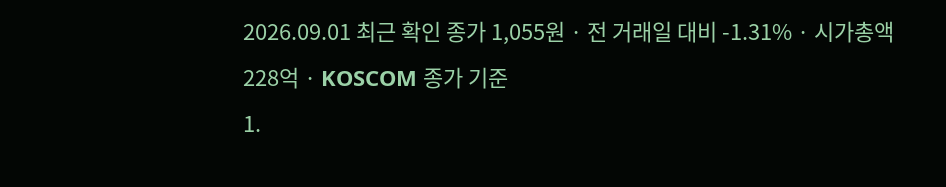2026.09.01 최근 확인 종가 1,055원 · 전 거래일 대비 -1.31% · 시가총액 228억 · KOSCOM 종가 기준
1.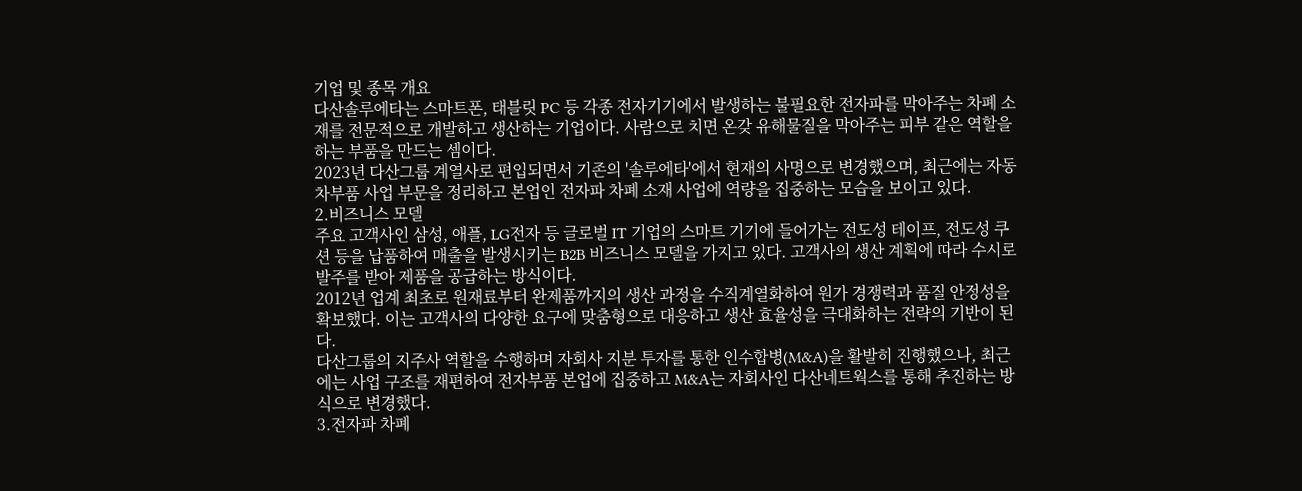기업 및 종목 개요
다산솔루에타는 스마트폰, 태블릿 PC 등 각종 전자기기에서 발생하는 불필요한 전자파를 막아주는 차폐 소재를 전문적으로 개발하고 생산하는 기업이다. 사람으로 치면 온갖 유해물질을 막아주는 피부 같은 역할을 하는 부품을 만드는 셈이다.
2023년 다산그룹 계열사로 편입되면서 기존의 '솔루에타'에서 현재의 사명으로 변경했으며, 최근에는 자동차부품 사업 부문을 정리하고 본업인 전자파 차폐 소재 사업에 역량을 집중하는 모습을 보이고 있다.
2.비즈니스 모델
주요 고객사인 삼성, 애플, LG전자 등 글로벌 IT 기업의 스마트 기기에 들어가는 전도성 테이프, 전도성 쿠션 등을 납품하여 매출을 발생시키는 B2B 비즈니스 모델을 가지고 있다. 고객사의 생산 계획에 따라 수시로 발주를 받아 제품을 공급하는 방식이다.
2012년 업계 최초로 원재료부터 완제품까지의 생산 과정을 수직계열화하여 원가 경쟁력과 품질 안정성을 확보했다. 이는 고객사의 다양한 요구에 맞춤형으로 대응하고 생산 효율성을 극대화하는 전략의 기반이 된다.
다산그룹의 지주사 역할을 수행하며 자회사 지분 투자를 통한 인수합병(M&A)을 활발히 진행했으나, 최근에는 사업 구조를 재편하여 전자부품 본업에 집중하고 M&A는 자회사인 다산네트웍스를 통해 추진하는 방식으로 변경했다.
3.전자파 차폐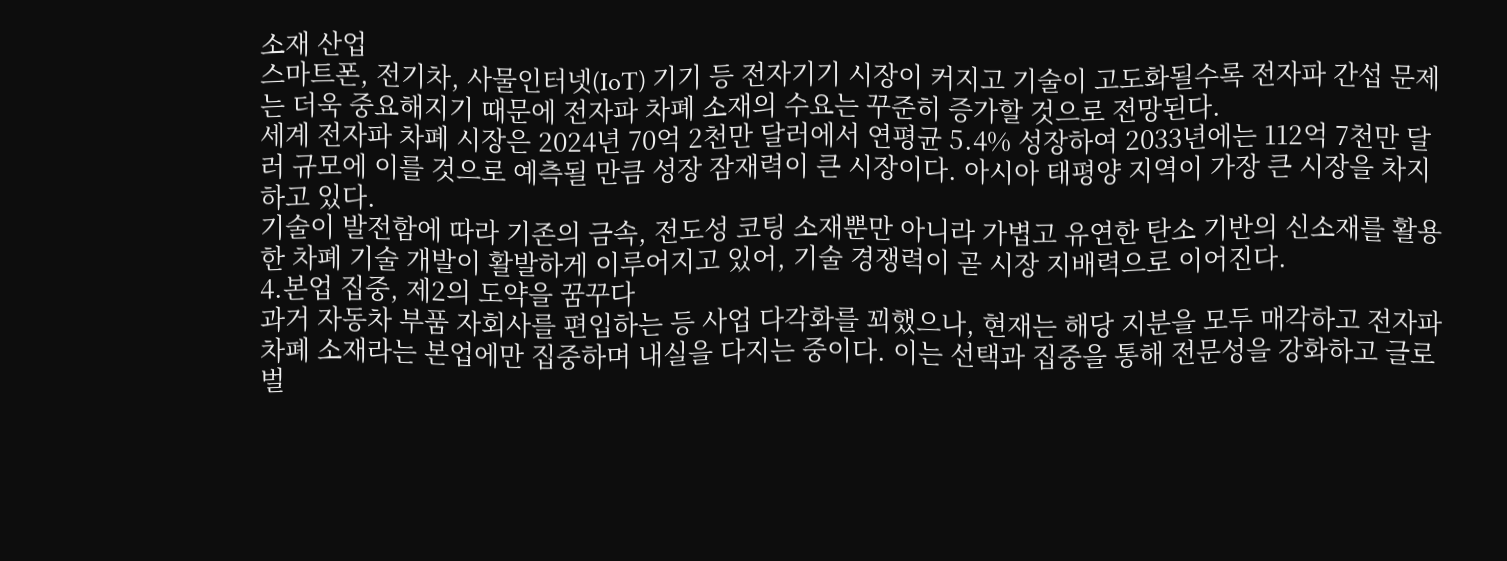소재 산업
스마트폰, 전기차, 사물인터넷(IoT) 기기 등 전자기기 시장이 커지고 기술이 고도화될수록 전자파 간섭 문제는 더욱 중요해지기 때문에 전자파 차폐 소재의 수요는 꾸준히 증가할 것으로 전망된다.
세계 전자파 차폐 시장은 2024년 70억 2천만 달러에서 연평균 5.4% 성장하여 2033년에는 112억 7천만 달러 규모에 이를 것으로 예측될 만큼 성장 잠재력이 큰 시장이다. 아시아 태평양 지역이 가장 큰 시장을 차지하고 있다.
기술이 발전함에 따라 기존의 금속, 전도성 코팅 소재뿐만 아니라 가볍고 유연한 탄소 기반의 신소재를 활용한 차폐 기술 개발이 활발하게 이루어지고 있어, 기술 경쟁력이 곧 시장 지배력으로 이어진다.
4.본업 집중, 제2의 도약을 꿈꾸다
과거 자동차 부품 자회사를 편입하는 등 사업 다각화를 꾀했으나, 현재는 해당 지분을 모두 매각하고 전자파 차폐 소재라는 본업에만 집중하며 내실을 다지는 중이다. 이는 선택과 집중을 통해 전문성을 강화하고 글로벌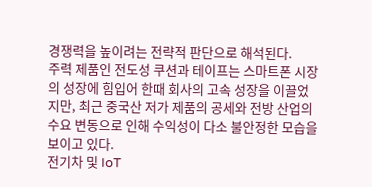경쟁력을 높이려는 전략적 판단으로 해석된다.
주력 제품인 전도성 쿠션과 테이프는 스마트폰 시장의 성장에 힘입어 한때 회사의 고속 성장을 이끌었지만, 최근 중국산 저가 제품의 공세와 전방 산업의 수요 변동으로 인해 수익성이 다소 불안정한 모습을 보이고 있다.
전기차 및 IoT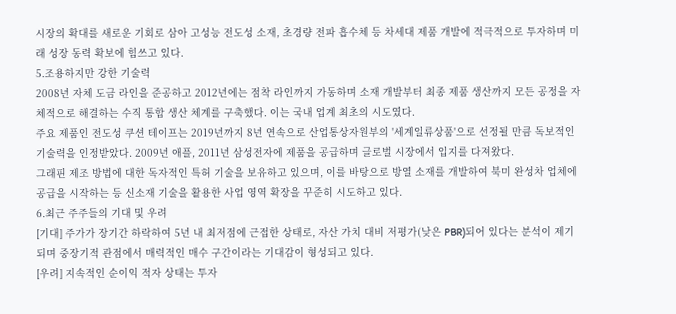시장의 확대를 새로운 기회로 삼아 고성능 전도성 소재, 초경량 전파 흡수체 등 차세대 제품 개발에 적극적으로 투자하며 미래 성장 동력 확보에 힘쓰고 있다.
5.조용하지만 강한 기술력
2008년 자체 도금 라인을 준공하고 2012년에는 점착 라인까지 가동하며 소재 개발부터 최종 제품 생산까지 모든 공정을 자체적으로 해결하는 수직 통합 생산 체계를 구축했다. 이는 국내 업계 최초의 시도였다.
주요 제품인 전도성 쿠션 테이프는 2019년까지 8년 연속으로 산업통상자원부의 '세계일류상품'으로 선정될 만큼 독보적인 기술력을 인정받았다. 2009년 애플, 2011년 삼성전자에 제품을 공급하며 글로벌 시장에서 입지를 다져왔다.
그래핀 제조 방법에 대한 독자적인 특허 기술을 보유하고 있으며, 이를 바탕으로 방열 소재를 개발하여 북미 완성차 업체에 공급을 시작하는 등 신소재 기술을 활용한 사업 영역 확장을 꾸준히 시도하고 있다.
6.최근 주주들의 기대 및 우려
[기대] 주가가 장기간 하락하여 5년 내 최저점에 근접한 상태로, 자산 가치 대비 저평가(낮은 PBR)되어 있다는 분석이 제기되며 중장기적 관점에서 매력적인 매수 구간이라는 기대감이 형성되고 있다.
[우려] 지속적인 순이익 적자 상태는 투자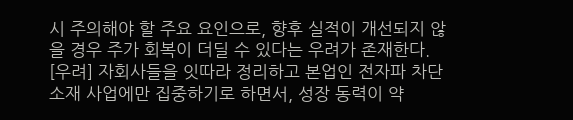시 주의해야 할 주요 요인으로, 향후 실적이 개선되지 않을 경우 주가 회복이 더딜 수 있다는 우려가 존재한다.
[우려] 자회사들을 잇따라 정리하고 본업인 전자파 차단 소재 사업에만 집중하기로 하면서, 성장 동력이 약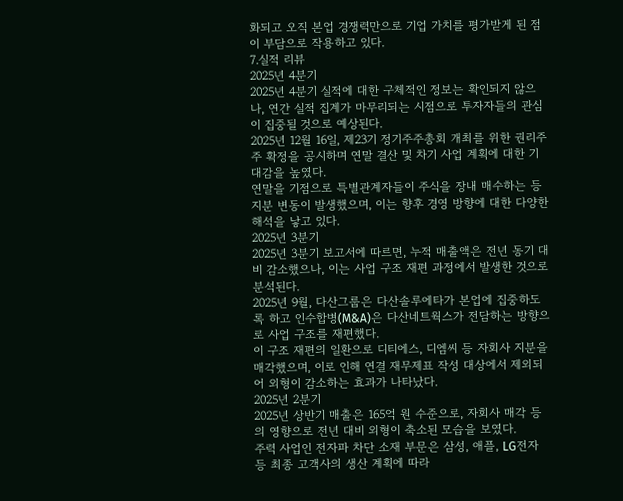화되고 오직 본업 경쟁력만으로 기업 가치를 평가받게 된 점이 부담으로 작용하고 있다.
7.실적 리뷰
2025년 4분기
2025년 4분기 실적에 대한 구체적인 정보는 확인되지 않으나, 연간 실적 집계가 마무리되는 시점으로 투자자들의 관심이 집중될 것으로 예상된다.
2025년 12월 16일, 제23기 정기주주총회 개최를 위한 권리주주 확정을 공시하며 연말 결산 및 차기 사업 계획에 대한 기대감을 높였다.
연말을 기점으로 특별관계자들이 주식을 장내 매수하는 등 지분 변동이 발생했으며, 이는 향후 경영 방향에 대한 다양한 해석을 낳고 있다.
2025년 3분기
2025년 3분기 보고서에 따르면, 누적 매출액은 전년 동기 대비 감소했으나, 이는 사업 구조 재편 과정에서 발생한 것으로 분석된다.
2025년 9월, 다산그룹은 다산솔루에타가 본업에 집중하도록 하고 인수합병(M&A)은 다산네트웍스가 전담하는 방향으로 사업 구조를 재편했다.
이 구조 재편의 일환으로 디티에스, 디엠씨 등 자회사 지분을 매각했으며, 이로 인해 연결 재무제표 작성 대상에서 제외되어 외형이 감소하는 효과가 나타났다.
2025년 2분기
2025년 상반기 매출은 165억 원 수준으로, 자회사 매각 등의 영향으로 전년 대비 외형이 축소된 모습을 보였다.
주력 사업인 전자파 차단 소재 부문은 삼성, 애플, LG전자 등 최종 고객사의 생산 계획에 따라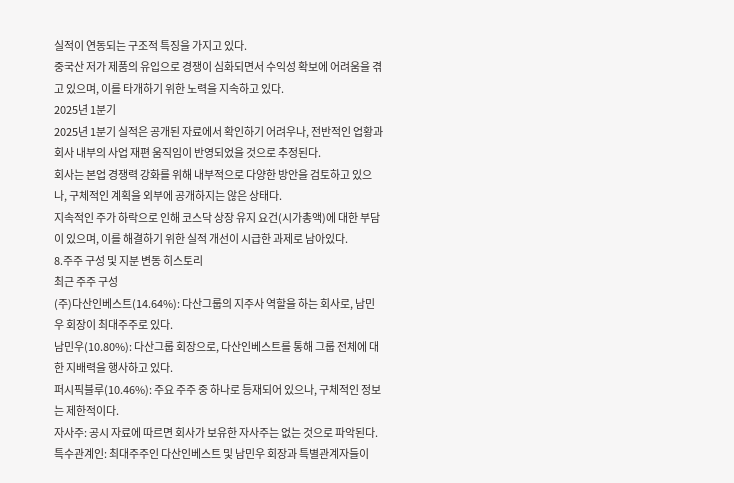실적이 연동되는 구조적 특징을 가지고 있다.
중국산 저가 제품의 유입으로 경쟁이 심화되면서 수익성 확보에 어려움을 겪고 있으며, 이를 타개하기 위한 노력을 지속하고 있다.
2025년 1분기
2025년 1분기 실적은 공개된 자료에서 확인하기 어려우나, 전반적인 업황과 회사 내부의 사업 재편 움직임이 반영되었을 것으로 추정된다.
회사는 본업 경쟁력 강화를 위해 내부적으로 다양한 방안을 검토하고 있으나, 구체적인 계획을 외부에 공개하지는 않은 상태다.
지속적인 주가 하락으로 인해 코스닥 상장 유지 요건(시가총액)에 대한 부담이 있으며, 이를 해결하기 위한 실적 개선이 시급한 과제로 남아있다.
8.주주 구성 및 지분 변동 히스토리
최근 주주 구성
(주)다산인베스트(14.64%): 다산그룹의 지주사 역할을 하는 회사로, 남민우 회장이 최대주주로 있다.
남민우(10.80%): 다산그룹 회장으로, 다산인베스트를 통해 그룹 전체에 대한 지배력을 행사하고 있다.
퍼시픽블루(10.46%): 주요 주주 중 하나로 등재되어 있으나, 구체적인 정보는 제한적이다.
자사주: 공시 자료에 따르면 회사가 보유한 자사주는 없는 것으로 파악된다.
특수관계인: 최대주주인 다산인베스트 및 남민우 회장과 특별관계자들이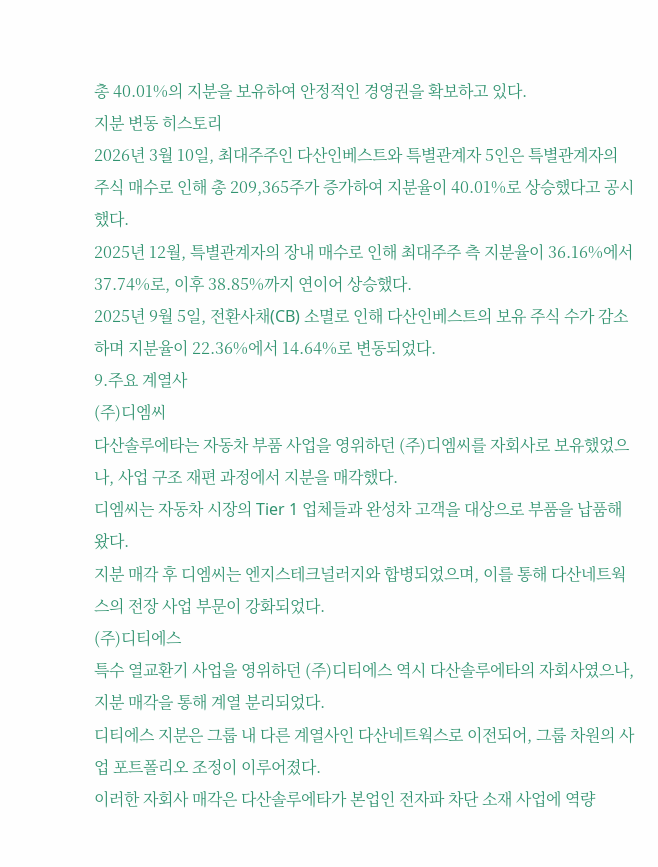총 40.01%의 지분을 보유하여 안정적인 경영권을 확보하고 있다.
지분 변동 히스토리
2026년 3월 10일, 최대주주인 다산인베스트와 특별관계자 5인은 특별관계자의 주식 매수로 인해 총 209,365주가 증가하여 지분율이 40.01%로 상승했다고 공시했다.
2025년 12월, 특별관계자의 장내 매수로 인해 최대주주 측 지분율이 36.16%에서 37.74%로, 이후 38.85%까지 연이어 상승했다.
2025년 9월 5일, 전환사채(CB) 소멸로 인해 다산인베스트의 보유 주식 수가 감소하며 지분율이 22.36%에서 14.64%로 변동되었다.
9.주요 계열사
(주)디엠씨
다산솔루에타는 자동차 부품 사업을 영위하던 (주)디엠씨를 자회사로 보유했었으나, 사업 구조 재편 과정에서 지분을 매각했다.
디엠씨는 자동차 시장의 Tier 1 업체들과 완성차 고객을 대상으로 부품을 납품해왔다.
지분 매각 후 디엠씨는 엔지스테크널러지와 합병되었으며, 이를 통해 다산네트웍스의 전장 사업 부문이 강화되었다.
(주)디티에스
특수 열교환기 사업을 영위하던 (주)디티에스 역시 다산솔루에타의 자회사였으나, 지분 매각을 통해 계열 분리되었다.
디티에스 지분은 그룹 내 다른 계열사인 다산네트웍스로 이전되어, 그룹 차원의 사업 포트폴리오 조정이 이루어졌다.
이러한 자회사 매각은 다산솔루에타가 본업인 전자파 차단 소재 사업에 역량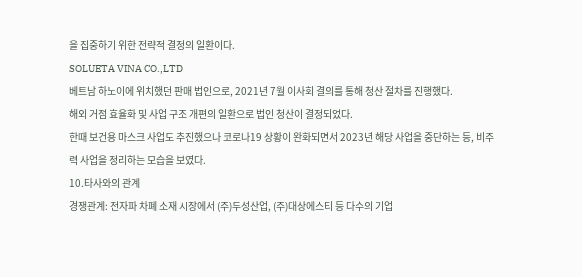을 집중하기 위한 전략적 결정의 일환이다.
SOLUETA VINA CO.,LTD
베트남 하노이에 위치했던 판매 법인으로, 2021년 7월 이사회 결의를 통해 청산 절차를 진행했다.
해외 거점 효율화 및 사업 구조 개편의 일환으로 법인 청산이 결정되었다.
한때 보건용 마스크 사업도 추진했으나 코로나19 상황이 완화되면서 2023년 해당 사업을 중단하는 등, 비주력 사업을 정리하는 모습을 보였다.
10.타사와의 관계
경쟁관계: 전자파 차폐 소재 시장에서 (주)두성산업, (주)대상에스티 등 다수의 기업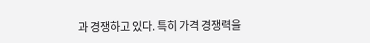과 경쟁하고 있다. 특히 가격 경쟁력을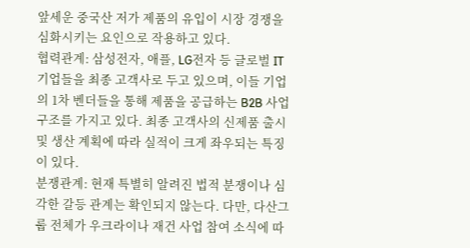앞세운 중국산 저가 제품의 유입이 시장 경쟁을 심화시키는 요인으로 작용하고 있다.
협력관계: 삼성전자, 애플, LG전자 등 글로벌 IT 기업들을 최종 고객사로 두고 있으며, 이들 기업의 1차 벤더들을 통해 제품을 공급하는 B2B 사업 구조를 가지고 있다. 최종 고객사의 신제품 출시 및 생산 계획에 따라 실적이 크게 좌우되는 특징이 있다.
분쟁관계: 현재 특별히 알려진 법적 분쟁이나 심각한 갈등 관계는 확인되지 않는다. 다만, 다산그룹 전체가 우크라이나 재건 사업 참여 소식에 따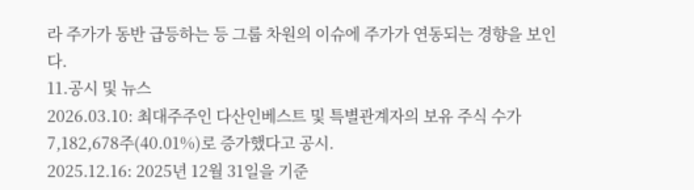라 주가가 동반 급등하는 등 그룹 차원의 이슈에 주가가 연동되는 경향을 보인다.
11.공시 및 뉴스
2026.03.10: 최대주주인 다산인베스트 및 특별관계자의 보유 주식 수가 7,182,678주(40.01%)로 증가했다고 공시.
2025.12.16: 2025년 12월 31일을 기준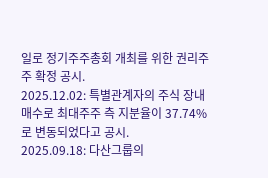일로 정기주주총회 개최를 위한 권리주주 확정 공시.
2025.12.02: 특별관계자의 주식 장내 매수로 최대주주 측 지분율이 37.74%로 변동되었다고 공시.
2025.09.18: 다산그룹의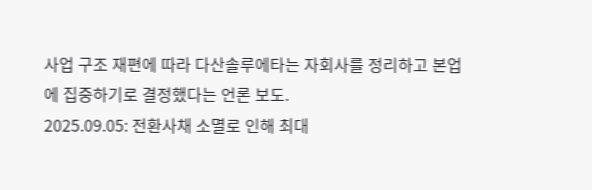사업 구조 재편에 따라 다산솔루에타는 자회사를 정리하고 본업에 집중하기로 결정했다는 언론 보도.
2025.09.05: 전환사채 소멸로 인해 최대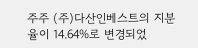주주 (주)다산인베스트의 지분율이 14.64%로 변경되었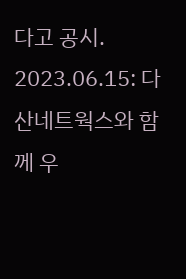다고 공시.
2023.06.15: 다산네트웍스와 함께 우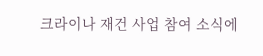크라이나 재건 사업 참여 소식에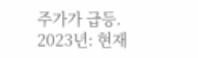주가가 급등.
2023년: 현재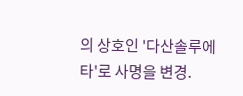의 상호인 '다산솔루에타'로 사명을 변경.